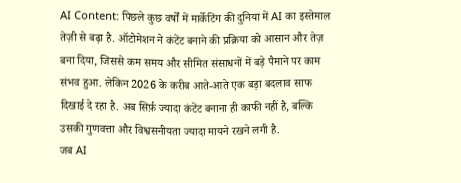AI Content: पिछले कुछ वर्षों में मार्केटिंग की दुनिया में AI का इस्तेमाल तेज़ी से बढ़ा है. ऑटोमेशन ने कंटेंट बनाने की प्रक्रिया को आसान और तेज़ बना दिया, जिससे कम समय और सीमित संसाधनों में बड़े पैमाने पर काम संभव हुआ. लेकिन 2026 के करीब आते-आते एक बड़ा बदलाव साफ दिखाई दे रहा है. अब सिर्फ़ ज्यादा कंटेंट बनाना ही काफी नहीं है, बल्कि उसकी गुणवत्ता और विश्वसनीयता ज्यादा मायने रखने लगी है.
जब AI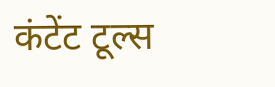कंटेंट टूल्स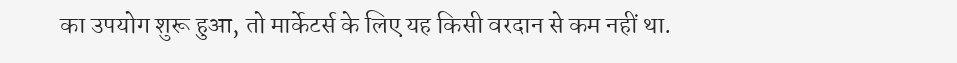का उपयोग शुरू हुआ, तो मार्केटर्स के लिए यह किसी वरदान से कम नहीं था.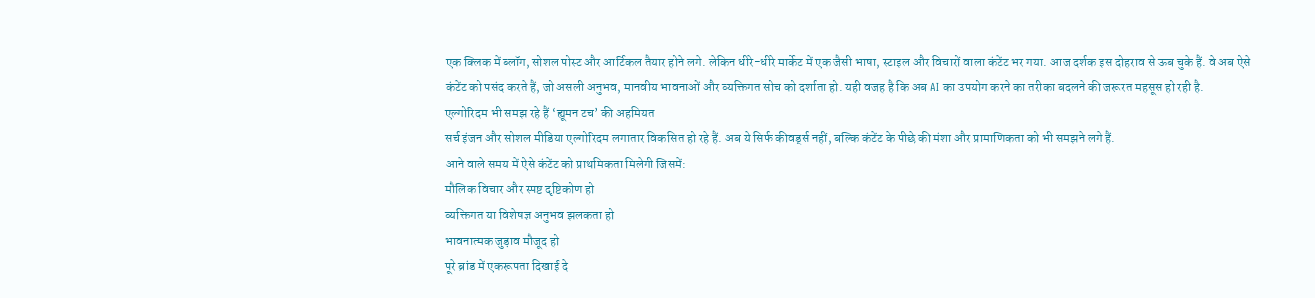एक क्लिक में ब्लॉग, सोशल पोस्ट और आर्टिकल तैयार होने लगे. लेकिन धीरे-धीरे मार्केट में एक जैसी भाषा, स्टाइल और विचारों वाला कंटेंट भर गया. आज दर्शक इस दोहराव से ऊब चुके हैं. वे अब ऐसे कंटेंट को पसंद करते हैं, जो असली अनुभव, मानवीय भावनाओं और व्यक्तिगत सोच को दर्शाता हो. यही वजह है कि अब AI का उपयोग करने का तरीका बदलने की जरूरत महसूस हो रही है.
एल्गोरिदम भी समझ रहे हैं ‘ह्यूमन टच’ की अहमियत
सर्च इंजन और सोशल मीडिया एल्गोरिदम लगातार विकसित हो रहे हैं. अब ये सिर्फ कीवर्ड्स नहीं, बल्कि कंटेंट के पीछे की मंशा और प्रामाणिकता को भी समझने लगे हैं.
आने वाले समय में ऐसे कंटेंट को प्राथमिकता मिलेगी जिसमें:
मौलिक विचार और स्पष्ट दृष्टिकोण हो
व्यक्तिगत या विशेषज्ञ अनुभव झलकता हो
भावनात्मक जुड़ाव मौजूद हो
पूरे ब्रांड में एकरूपता दिखाई दे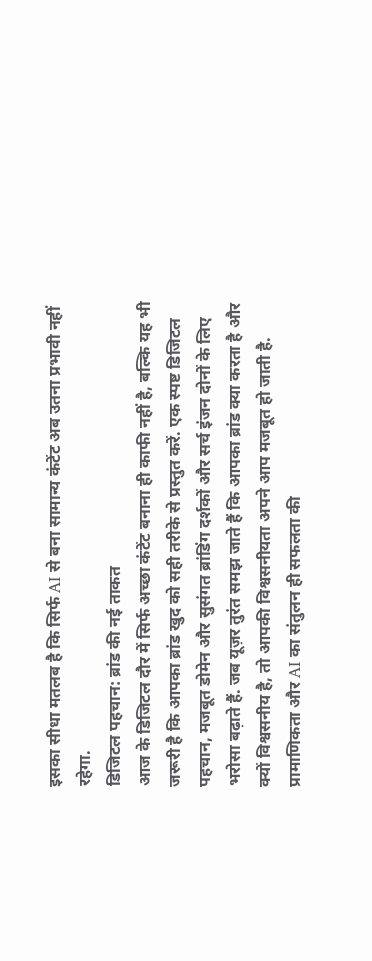इसका सीधा मतलब है कि सिर्फ AI से बना सामान्य कंटेंट अब उतना प्रभावी नहीं रहेगा.
डिजिटल पहचान: ब्रांड की नई ताकत
आज के डिजिटल दौर में सिर्फ अच्छा कंटेंट बनाना ही काफी नहीं है, बल्कि यह भी जरूरी है कि आपका ब्रांड खुद को सही तरीके से प्रस्तुत करें. एक स्पष्ट डिजिटल पहचान, मजबूत डोमेन और सुसंगत ब्रांडिंग दर्शकों और सर्च इंजन दोनों के लिए भरोसा बढ़ाते हैं. जब यूज़र तुरंत समझ जाते हैं कि आपका ब्रांड क्या करता है और क्यों विश्वसनीय है, तो आपकी विश्वसनीयता अपने आप मजबूत हो जाती है.
प्रामाणिकता और AI का संतुलन ही सफलता की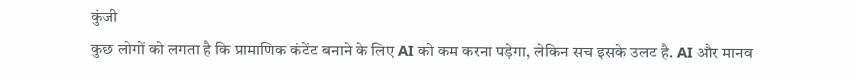कुंजी
कुछ लोगों को लगता है कि प्रामाणिक कंटेंट बनाने के लिए AI को कम करना पड़ेगा, लेकिन सच इसके उलट है. AI और मानव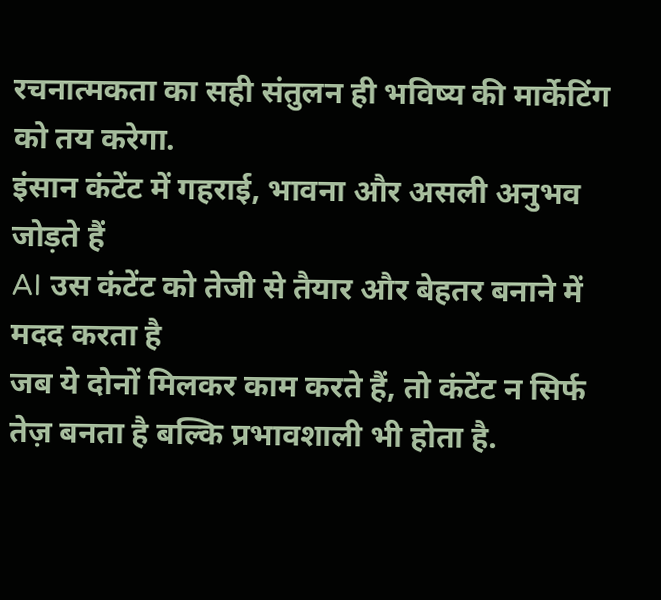रचनात्मकता का सही संतुलन ही भविष्य की मार्केटिंग को तय करेगा.
इंसान कंटेंट में गहराई, भावना और असली अनुभव जोड़ते हैं
AI उस कंटेंट को तेजी से तैयार और बेहतर बनाने में मदद करता है
जब ये दोनों मिलकर काम करते हैं, तो कंटेंट न सिर्फ तेज़ बनता है बल्कि प्रभावशाली भी होता है.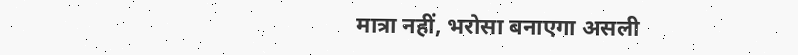मात्रा नहीं, भरोसा बनाएगा असली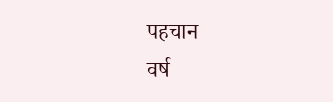पहचान
वर्ष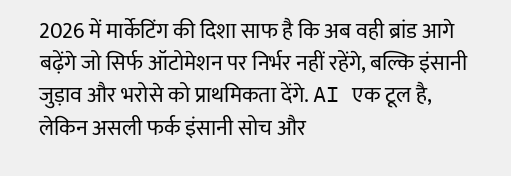2026 में मार्केटिंग की दिशा साफ है कि अब वही ब्रांड आगे बढ़ेंगे जो सिर्फ ऑटोमेशन पर निर्भर नहीं रहेंगे, बल्कि इंसानी जुड़ाव और भरोसे को प्राथमिकता देंगे. AI एक टूल है, लेकिन असली फर्क इंसानी सोच और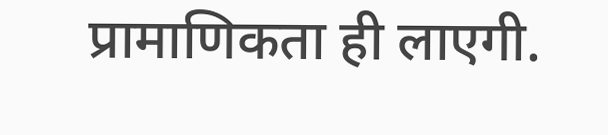प्रामाणिकता ही लाएगी.